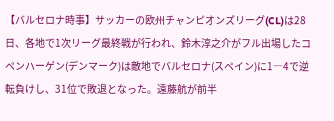【バルセロナ時事】サッカーの欧州チャンピオンズリーグ(CL)は28日、各地で1次リーグ最終戦が行われ、鈴木淳之介がフル出場したコペンハーゲン(デンマーク)は敵地でバルセロナ(スペイン)に1―4で逆転負けし、31位で敗退となった。遠藤航が前半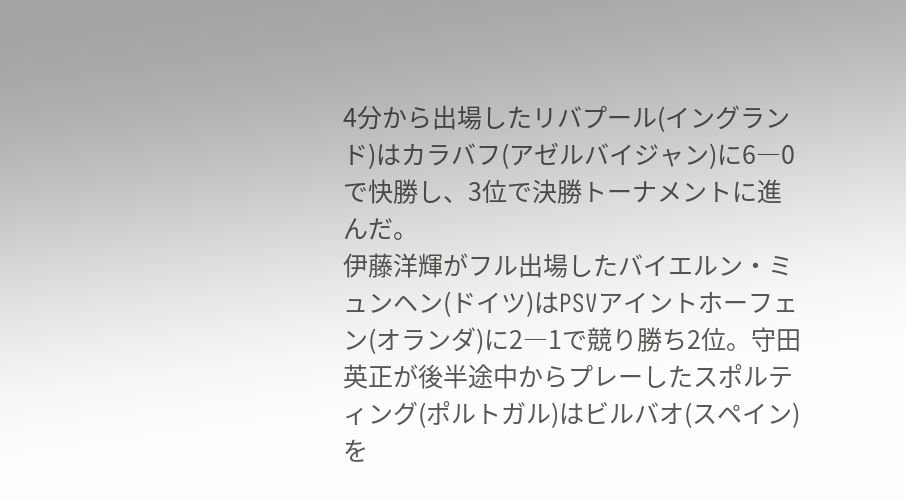4分から出場したリバプール(イングランド)はカラバフ(アゼルバイジャン)に6―0で快勝し、3位で決勝トーナメントに進んだ。
伊藤洋輝がフル出場したバイエルン・ミュンヘン(ドイツ)はPSVアイントホーフェン(オランダ)に2―1で競り勝ち2位。守田英正が後半途中からプレーしたスポルティング(ポルトガル)はビルバオ(スペイン)を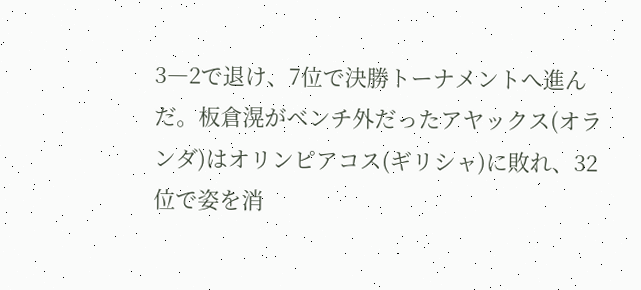3―2で退け、7位で決勝トーナメントへ進んだ。板倉滉がベンチ外だったアヤックス(オランダ)はオリンピアコス(ギリシャ)に敗れ、32位で姿を消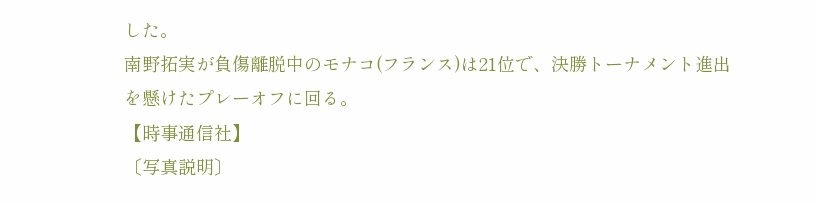した。
南野拓実が負傷離脱中のモナコ(フランス)は21位で、決勝トーナメント進出を懸けたプレーオフに回る。
【時事通信社】
〔写真説明〕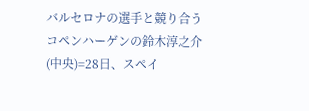バルセロナの選手と競り合うコペンハーゲンの鈴木淳之介(中央)=28日、スペイ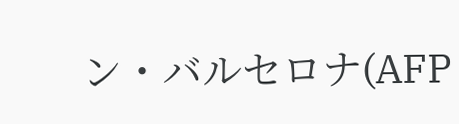ン・バルセロナ(AFP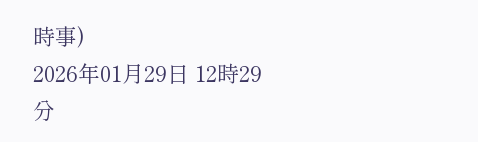時事)
2026年01月29日 12時29分